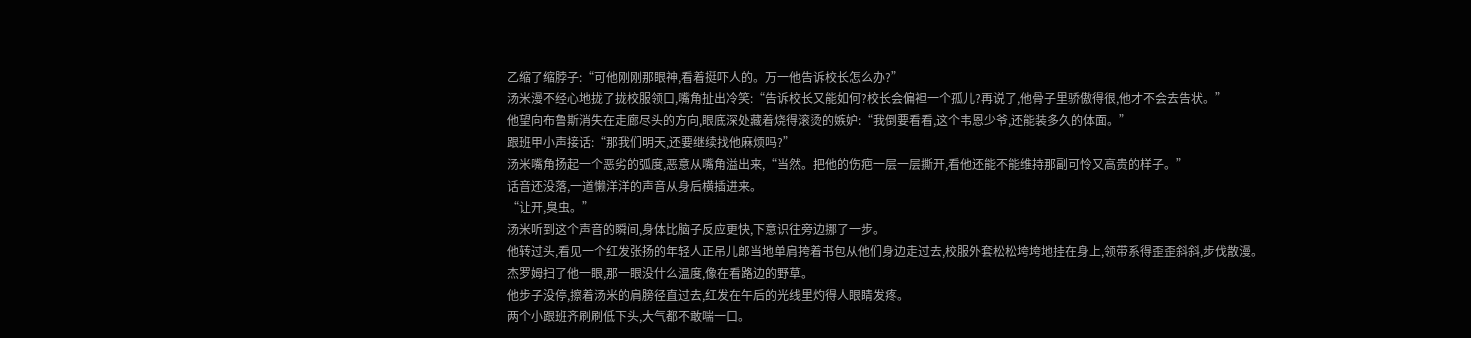乙缩了缩脖子:“可他刚刚那眼神,看着挺吓人的。万一他告诉校长怎么办?”
汤米漫不经心地拢了拢校服领口,嘴角扯出冷笑:“告诉校长又能如何?校长会偏袒一个孤儿?再说了,他骨子里骄傲得很,他才不会去告状。”
他望向布鲁斯消失在走廊尽头的方向,眼底深处藏着烧得滚烫的嫉妒:“我倒要看看,这个韦恩少爷,还能装多久的体面。”
跟班甲小声接话:“那我们明天,还要继续找他麻烦吗?”
汤米嘴角扬起一个恶劣的弧度,恶意从嘴角溢出来,“当然。把他的伤疤一层一层撕开,看他还能不能维持那副可怜又高贵的样子。”
话音还没落,一道懒洋洋的声音从身后横插进来。
“让开,臭虫。”
汤米听到这个声音的瞬间,身体比脑子反应更快,下意识往旁边挪了一步。
他转过头,看见一个红发张扬的年轻人正吊儿郎当地单肩挎着书包从他们身边走过去,校服外套松松垮垮地挂在身上,领带系得歪歪斜斜,步伐散漫。
杰罗姆扫了他一眼,那一眼没什么温度,像在看路边的野草。
他步子没停,擦着汤米的肩膀径直过去,红发在午后的光线里灼得人眼睛发疼。
两个小跟班齐刷刷低下头,大气都不敢喘一口。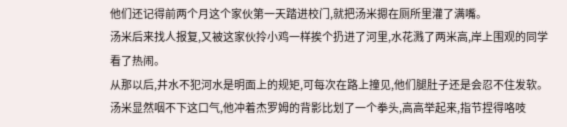他们还记得前两个月这个家伙第一天踏进校门,就把汤米摁在厕所里灌了满嘴。
汤米后来找人报复,又被这家伙拎小鸡一样挨个扔进了河里,水花溅了两米高,岸上围观的同学看了热闹。
从那以后,井水不犯河水是明面上的规矩,可每次在路上撞见,他们腿肚子还是会忍不住发软。
汤米显然咽不下这口气,他冲着杰罗姆的背影比划了一个拳头,高高举起来,指节捏得咯吱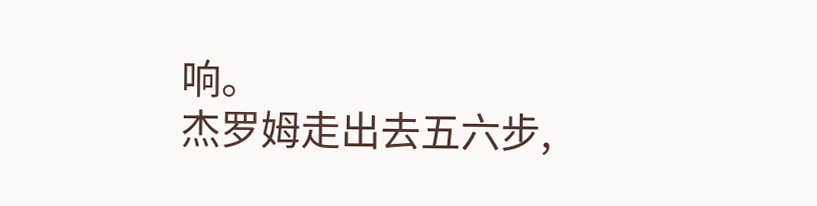响。
杰罗姆走出去五六步,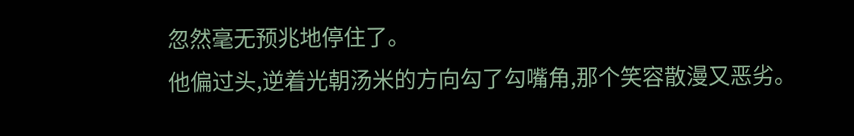忽然毫无预兆地停住了。
他偏过头,逆着光朝汤米的方向勾了勾嘴角,那个笑容散漫又恶劣。